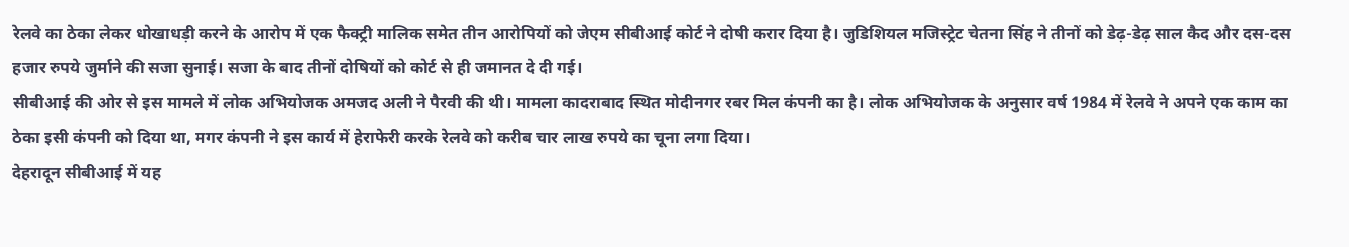रेलवे का ठेका लेकर धोखाधड़ी करने के आरोप में एक फैक्ट्री मालिक समेत तीन आरोपियों को जेएम सीबीआई कोर्ट ने दोषी करार दिया है। जुडिशियल मजिस्ट्रेट चेतना सिंह ने तीनों को डेढ़-डेढ़ साल कैद और दस-दस हजार रुपये जुर्माने की सजा सुनाई। सजा के बाद तीनों दोषियों को कोर्ट से ही जमानत दे दी गई।
सीबीआई की ओर से इस मामले में लोक अभियोजक अमजद अली ने पैरवी की थी। मामला कादराबाद स्थित मोदीनगर रबर मिल कंपनी का है। लोक अभियोजक के अनुसार वर्ष 1984 में रेलवे ने अपने एक काम का ठेका इसी कंपनी को दिया था, मगर कंपनी ने इस कार्य में हेराफेरी करके रेलवे को करीब चार लाख रुपये का चूना लगा दिया।
देहरादून सीबीआई में यह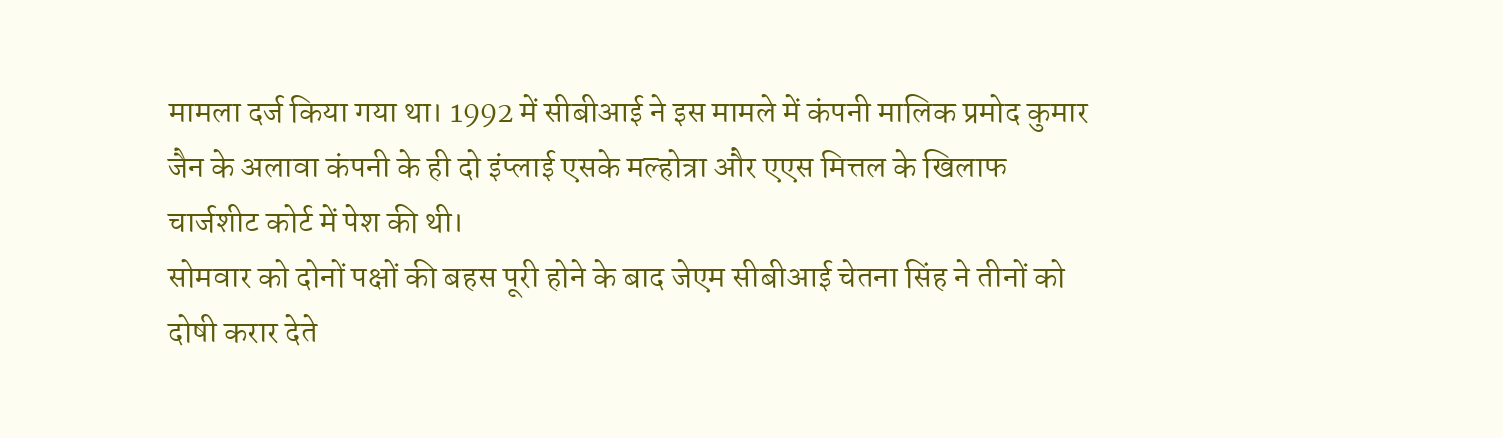मामला दर्ज किया गया था। 1992 में सीबीआई ने इस मामले में कंपनी मालिक प्रमोद कुमार जैन के अलावा कंपनी के ही दो इंप्लाई एसके मल्होत्रा और एएस मित्तल के खिलाफ चार्जशीट कोर्ट में पेश की थी।
सोमवार को दोनों पक्षों की बहस पूरी होने के बाद जेएम सीबीआई चेतना सिंह ने तीनों को दोषी करार देते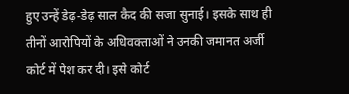हुए उन्हें डेढ़-डेढ़ साल कैद की सजा सुनाई। इसके साथ ही तीनों आरोपियों के अधिवक्ताओं ने उनकी जमानत अर्जी कोर्ट में पेश कर दी। इसे कोर्ट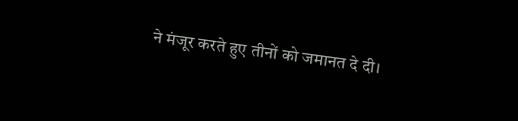ने मंजूर करते हुए तीनों को जमानत दे दी।